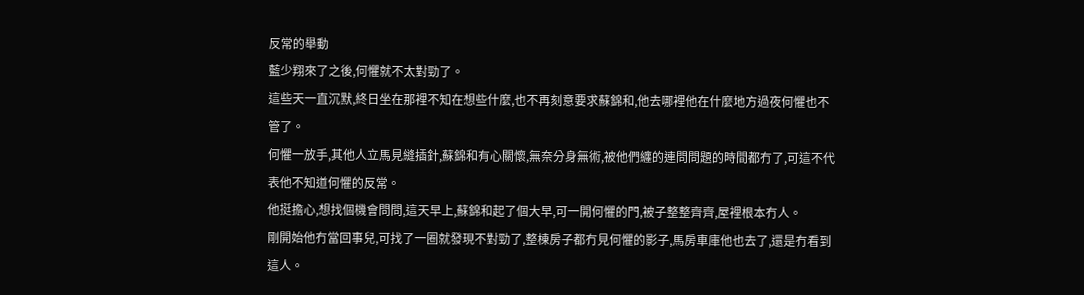反常的舉動
藍少翔來了之後,何懼就不太對勁了。
這些天一直沉默,終日坐在那裡不知在想些什麼,也不再刻意要求蘇錦和,他去哪裡他在什麼地方過夜何懼也不管了。
何懼一放手,其他人立馬見縫插針,蘇錦和有心關懷,無奈分身無術,被他們纏的連問問題的時間都冇了,可這不代表他不知道何懼的反常。
他挺擔心,想找個機會問問,這天早上,蘇錦和起了個大早,可一開何懼的門,被子整整齊齊,屋裡根本冇人。
剛開始他冇當回事兒,可找了一圈就發現不對勁了,整棟房子都冇見何懼的影子,馬房車庫他也去了,還是冇看到這人。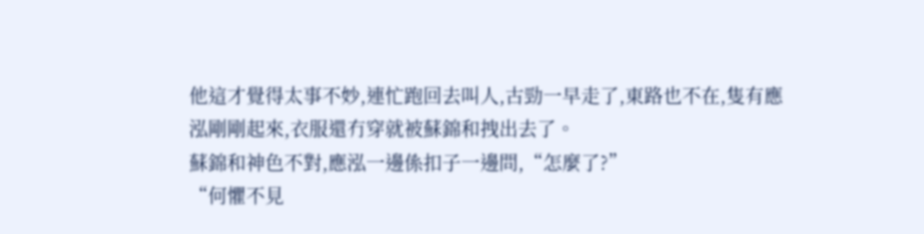他這才覺得太事不妙,連忙跑回去叫人,古勁一早走了,東路也不在,隻有應泓剛剛起來,衣服還冇穿就被蘇錦和拽出去了。
蘇錦和神色不對,應泓一邊係扣子一邊問,“怎麼了?”
“何懼不見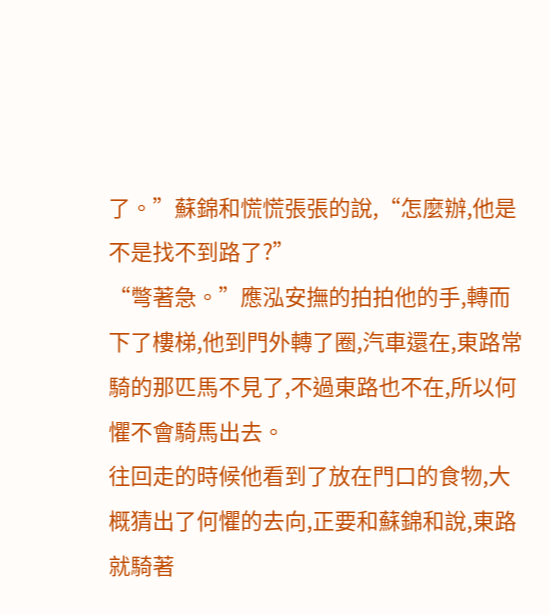了。”蘇錦和慌慌張張的說,“怎麼辦,他是不是找不到路了?”
“彆著急。”應泓安撫的拍拍他的手,轉而下了樓梯,他到門外轉了圈,汽車還在,東路常騎的那匹馬不見了,不過東路也不在,所以何懼不會騎馬出去。
往回走的時候他看到了放在門口的食物,大概猜出了何懼的去向,正要和蘇錦和說,東路就騎著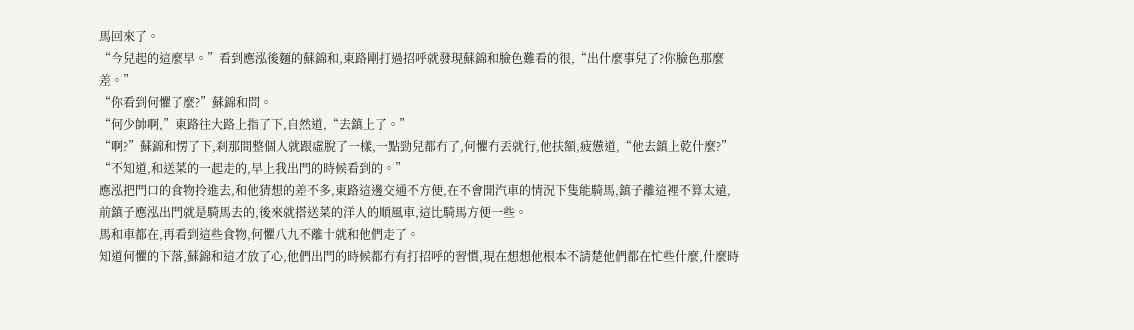馬回來了。
“今兒起的這麼早。”看到應泓後麵的蘇錦和,東路剛打過招呼就發現蘇錦和臉色難看的很,“出什麼事兒了?你臉色那麼差。”
“你看到何懼了麼?”蘇錦和問。
“何少帥啊,”東路往大路上指了下,自然道,“去鎮上了。”
“啊?”蘇錦和愣了下,刹那間整個人就跟虛脫了一樣,一點勁兒都冇了,何懼冇丟就行,他扶額,疲憊道,“他去鎮上乾什麼?”
“不知道,和送菜的一起走的,早上我出門的時候看到的。”
應泓把門口的食物拎進去,和他猜想的差不多,東路這邊交通不方便,在不會開汽車的情況下隻能騎馬,鎮子離這裡不算太遠,前鎮子應泓出門就是騎馬去的,後來就搭送菜的洋人的順風車,這比騎馬方便一些。
馬和車都在,再看到這些食物,何懼八九不離十就和他們走了。
知道何懼的下落,蘇錦和這才放了心,他們出門的時候都冇有打招呼的習慣,現在想想他根本不請楚他們都在忙些什麼,什麼時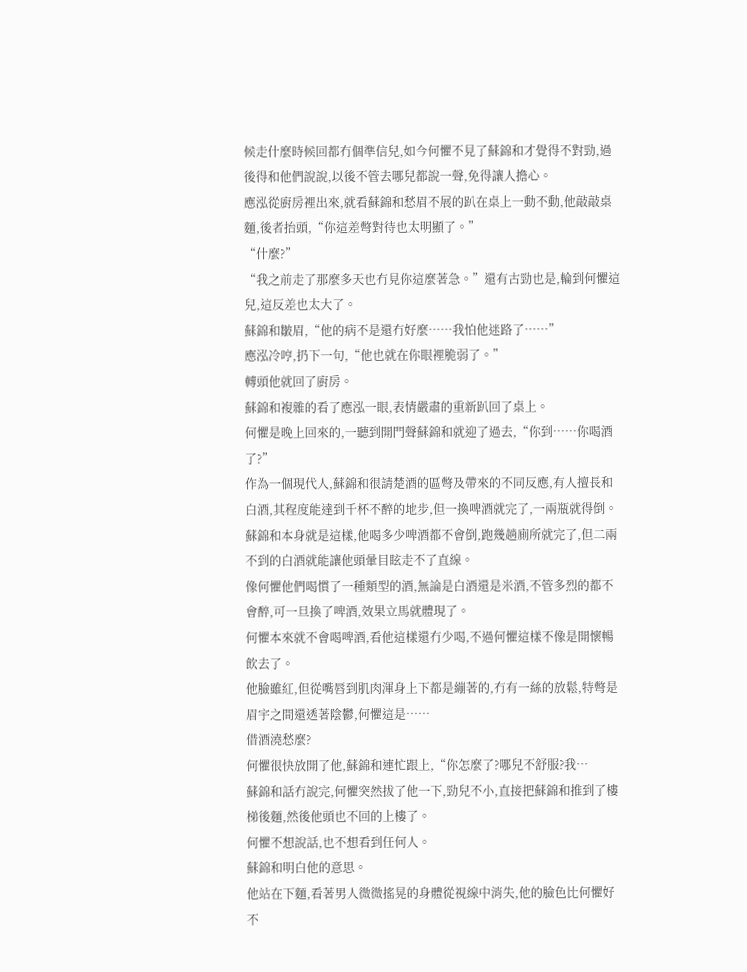候走什麼時候回都冇個準信兒,如今何懼不見了蘇錦和才覺得不對勁,過後得和他們說說,以後不管去哪兒都說一聲,免得讓人擔心。
應泓從廚房裡出來,就看蘇錦和愁眉不展的趴在桌上一動不動,他敲敲桌麵,後者抬頭,“你這差彆對待也太明顯了。”
“什麼?”
“我之前走了那麼多天也冇見你這麼著急。”還有古勁也是,輪到何懼這兒,這反差也太大了。
蘇錦和皺眉,“他的病不是還冇好麼……我怕他迷路了……”
應泓冷哼,扔下一句,“他也就在你眼裡脆弱了。”
轉頭他就回了廚房。
蘇錦和複雜的看了應泓一眼,表情嚴肅的重新趴回了桌上。
何懼是晚上回來的,一聽到開門聲蘇錦和就迎了過去,“你到……你喝酒了?”
作為一個現代人,蘇錦和很請楚酒的區彆及帶來的不同反應,有人擅長和白酒,其程度能達到千杯不醉的地步,但一換啤酒就完了,一兩瓶就得倒。
蘇錦和本身就是這樣,他喝多少啤酒都不會倒,跑幾趟廁所就完了,但二兩不到的白酒就能讓他頭暈目眩走不了直線。
像何懼他們喝慣了一種類型的酒,無論是白酒還是米酒,不管多烈的都不會醉,可一旦換了啤酒,效果立馬就體現了。
何懼本來就不會喝啤酒,看他這樣還冇少喝,不過何懼這樣不像是開懷暢飲去了。
他臉雖紅,但從嘴唇到肌肉渾身上下都是繃著的,冇有一絲的放鬆,特彆是眉宇之間還透著陰鬱,何懼這是……
借酒澆愁麼?
何懼很快放開了他,蘇錦和連忙跟上,“你怎麼了?哪兒不舒服?我…
蘇錦和話冇說完,何懼突然拔了他一下,勁兒不小,直接把蘇錦和推到了樓梯後麵,然後他頭也不回的上樓了。
何懼不想說話,也不想看到任何人。
蘇錦和明白他的意思。
他站在下麵,看著男人微微搖晃的身體從視線中消失,他的臉色比何懼好不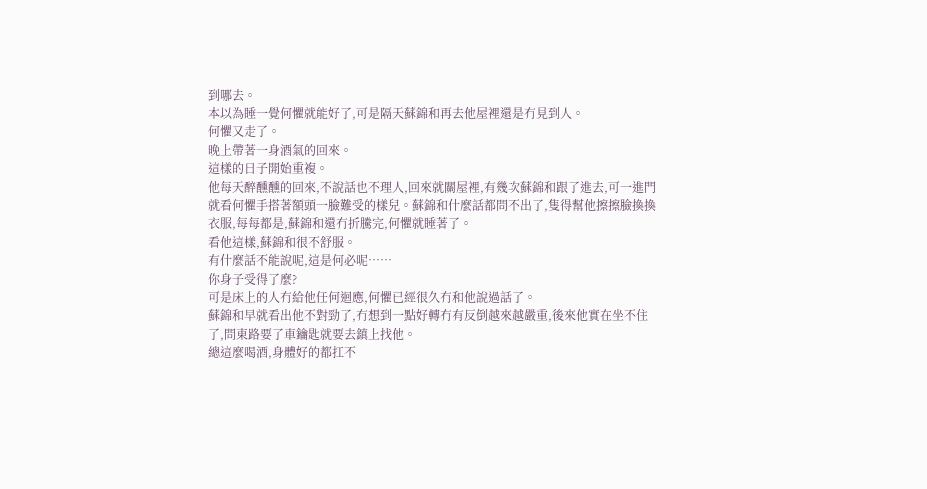到哪去。
本以為睡一覺何懼就能好了,可是隔天蘇錦和再去他屋裡還是冇見到人。
何懼又走了。
晚上帶著一身酒氣的回來。
這樣的日子開始重複。
他每天醉醺醺的回來,不說話也不理人,回來就關屋裡,有幾次蘇錦和跟了進去,可一進門就看何懼手搭著額頭一臉難受的樣兒。蘇錦和什麼話都問不出了,隻得幫他擦擦臉換換衣服,每每都是,蘇錦和還冇折騰完,何懼就睡著了。
看他這樣,蘇錦和很不舒服。
有什麼話不能說呢,這是何必呢……
你身子受得了麼?
可是床上的人冇給他任何迴應,何懼已經很久冇和他說過話了。
蘇錦和早就看出他不對勁了,冇想到一點好轉冇有反倒越來越嚴重,後來他實在坐不住了,問東路要了車鑰匙就要去鎮上找他。
總這麼喝酒,身體好的都扛不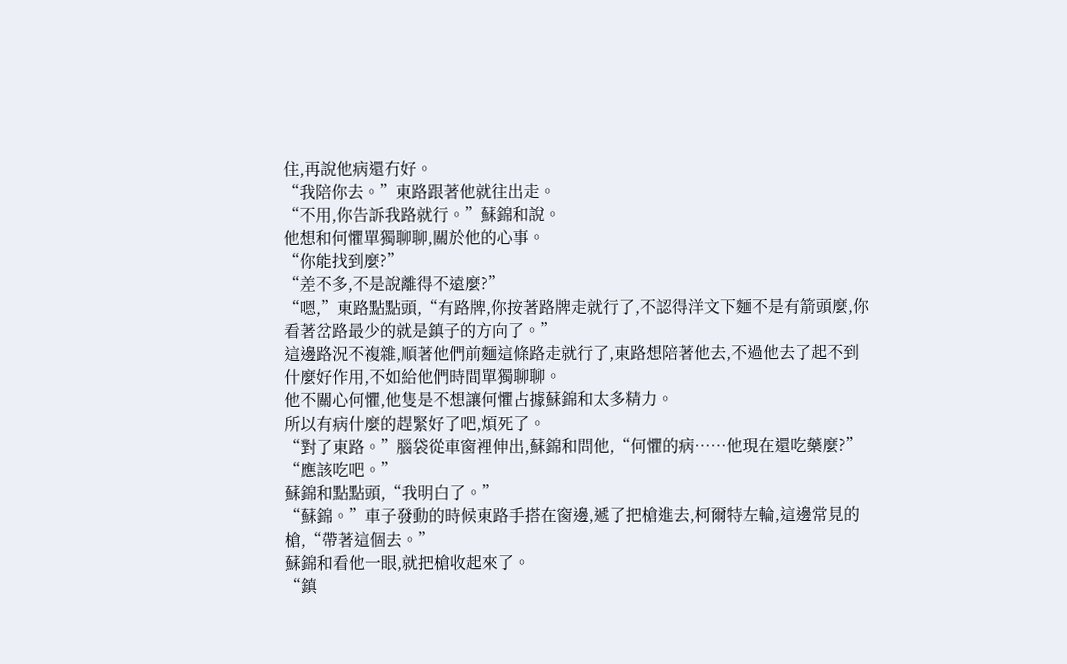住,再說他病還冇好。
“我陪你去。”東路跟著他就往出走。
“不用,你告訴我路就行。”蘇錦和說。
他想和何懼單獨聊聊,關於他的心事。
“你能找到麼?”
“差不多,不是說離得不遠麼?”
“嗯,”東路點點頭,“有路牌,你按著路牌走就行了,不認得洋文下麵不是有箭頭麼,你看著岔路最少的就是鎮子的方向了。”
這邊路況不複雜,順著他們前麵這條路走就行了,東路想陪著他去,不過他去了起不到什麼好作用,不如給他們時間單獨聊聊。
他不關心何懼,他隻是不想讓何懼占據蘇錦和太多精力。
所以有病什麼的趕緊好了吧,煩死了。
“對了東路。”腦袋從車窗裡伸出,蘇錦和問他,“何懼的病……他現在還吃藥麼?”
“應該吃吧。”
蘇錦和點點頭,“我明白了。”
“蘇錦。”車子發動的時候東路手搭在窗邊,遞了把槍進去,柯爾特左輪,這邊常見的槍,“帶著這個去。”
蘇錦和看他一眼,就把槍收起來了。
“鎮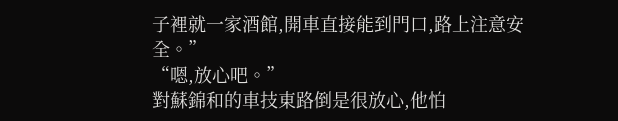子裡就一家酒館,開車直接能到門口,路上注意安全。”
“嗯,放心吧。”
對蘇錦和的車技東路倒是很放心,他怕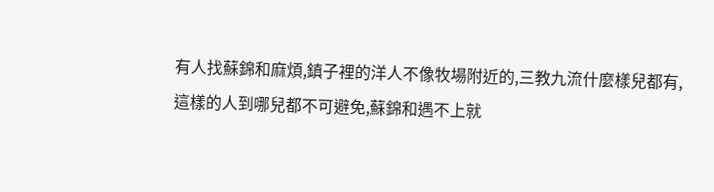有人找蘇錦和麻煩,鎮子裡的洋人不像牧場附近的,三教九流什麼樣兒都有,這樣的人到哪兒都不可避免,蘇錦和遇不上就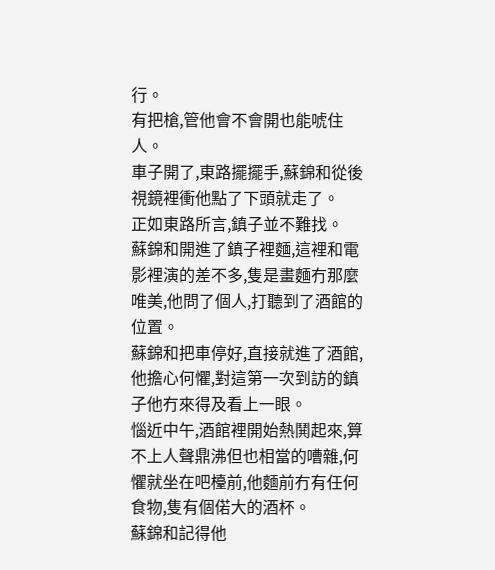行。
有把槍,管他會不會開也能唬住人。
車子開了,東路擺擺手,蘇錦和從後視鏡裡衝他點了下頭就走了。
正如東路所言,鎮子並不難找。
蘇錦和開進了鎮子裡麵,這裡和電影裡演的差不多,隻是畫麵冇那麼唯美,他問了個人,打聽到了酒館的位置。
蘇錦和把車停好,直接就進了酒館,他擔心何懼,對這第一次到訪的鎮子他冇來得及看上一眼。
惱近中午,酒館裡開始熱鬨起來,算不上人聲鼎沸但也相當的嘈雜,何懼就坐在吧檯前,他麵前冇有任何食物,隻有個偌大的酒杯。
蘇錦和記得他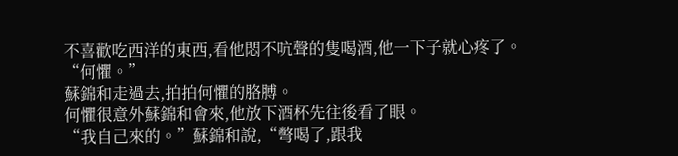不喜歡吃西洋的東西,看他悶不吭聲的隻喝酒,他一下子就心疼了。
“何懼。”
蘇錦和走過去,拍拍何懼的胳膊。
何懼很意外蘇錦和會來,他放下酒杯先往後看了眼。
“我自己來的。”蘇錦和說,“彆喝了,跟我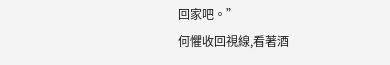回家吧。”
何懼收回視線,看著酒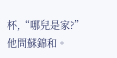杯,“哪兒是家?”
他問蘇錦和。